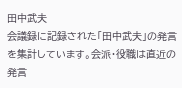田中武夫
会議録に記録された「田中武夫」の発言を集計しています。会派・役職は直近の発言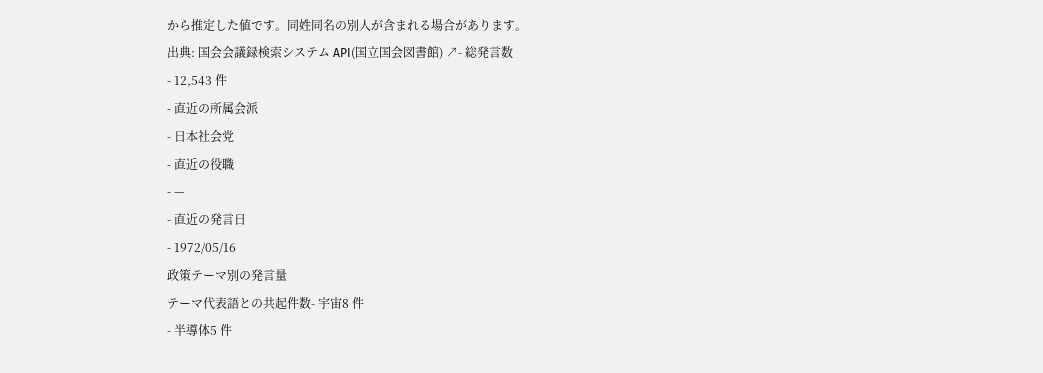から推定した値です。同姓同名の別人が含まれる場合があります。
出典: 国会会議録検索システム API(国立国会図書館) ↗- 総発言数
- 12,543 件
- 直近の所属会派
- 日本社会党
- 直近の役職
- —
- 直近の発言日
- 1972/05/16
政策テーマ別の発言量
テーマ代表語との共起件数- 宇宙8 件
- 半導体5 件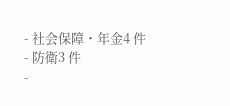- 社会保障・年金4 件
- 防衛3 件
-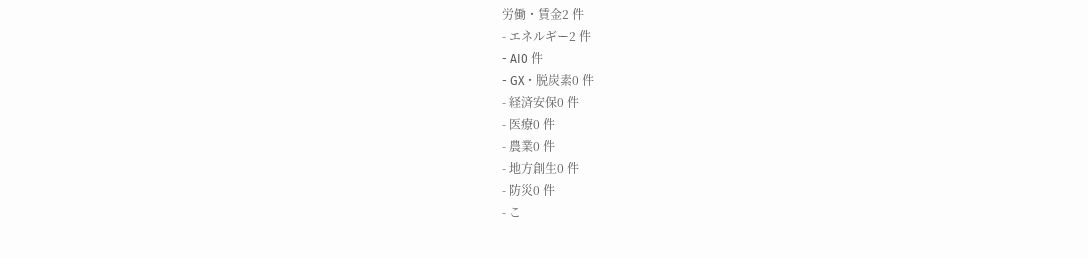労働・賃金2 件
- エネルギー2 件
- AI0 件
- GX・脱炭素0 件
- 経済安保0 件
- 医療0 件
- 農業0 件
- 地方創生0 件
- 防災0 件
- こ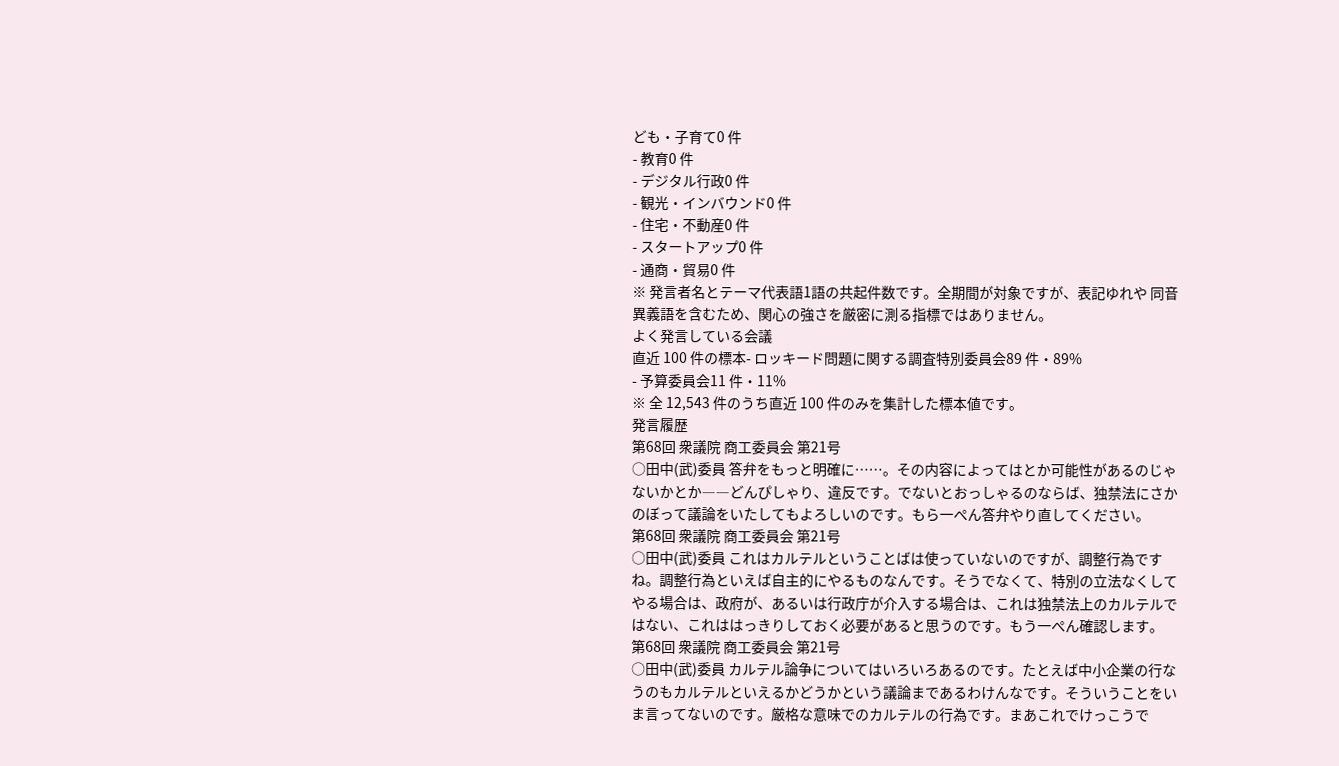ども・子育て0 件
- 教育0 件
- デジタル行政0 件
- 観光・インバウンド0 件
- 住宅・不動産0 件
- スタートアップ0 件
- 通商・貿易0 件
※ 発言者名とテーマ代表語1語の共起件数です。全期間が対象ですが、表記ゆれや 同音異義語を含むため、関心の強さを厳密に測る指標ではありません。
よく発言している会議
直近 100 件の標本- ロッキード問題に関する調査特別委員会89 件・89%
- 予算委員会11 件・11%
※ 全 12,543 件のうち直近 100 件のみを集計した標本値です。
発言履歴
第68回 衆議院 商工委員会 第21号
○田中(武)委員 答弁をもっと明確に……。その内容によってはとか可能性があるのじゃないかとか――どんぴしゃり、違反です。でないとおっしゃるのならば、独禁法にさかのぼって議論をいたしてもよろしいのです。もら一ぺん答弁やり直してください。
第68回 衆議院 商工委員会 第21号
○田中(武)委員 これはカルテルということばは使っていないのですが、調整行為ですね。調整行為といえば自主的にやるものなんです。そうでなくて、特別の立法なくしてやる場合は、政府が、あるいは行政庁が介入する場合は、これは独禁法上のカルテルではない、これははっきりしておく必要があると思うのです。もう一ぺん確認します。
第68回 衆議院 商工委員会 第21号
○田中(武)委員 カルテル論争についてはいろいろあるのです。たとえば中小企業の行なうのもカルテルといえるかどうかという議論まであるわけんなです。そういうことをいま言ってないのです。厳格な意味でのカルテルの行為です。まあこれでけっこうで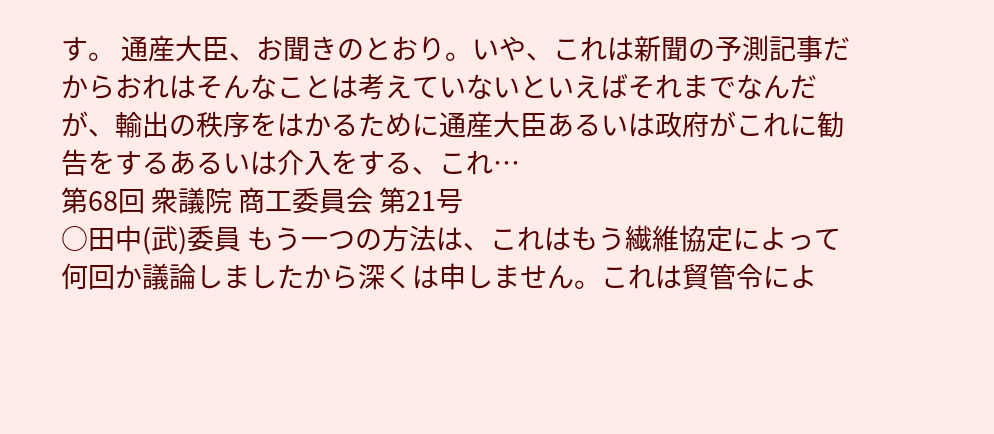す。 通産大臣、お聞きのとおり。いや、これは新聞の予測記事だからおれはそんなことは考えていないといえばそれまでなんだが、輸出の秩序をはかるために通産大臣あるいは政府がこれに勧告をするあるいは介入をする、これ…
第68回 衆議院 商工委員会 第21号
○田中(武)委員 もう一つの方法は、これはもう繊維協定によって何回か議論しましたから深くは申しません。これは貿管令によ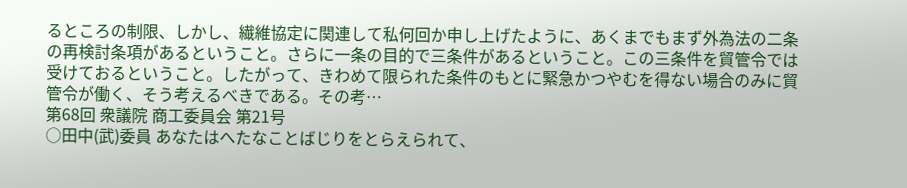るところの制限、しかし、繊維協定に関連して私何回か申し上げたように、あくまでもまず外為法の二条の再検討条項があるということ。さらに一条の目的で三条件があるということ。この三条件を貿管令では受けておるということ。したがって、きわめて限られた条件のもとに緊急かつやむを得ない場合のみに貿管令が働く、そう考えるべきである。その考…
第68回 衆議院 商工委員会 第21号
○田中(武)委員 あなたはへたなことばじりをとらえられて、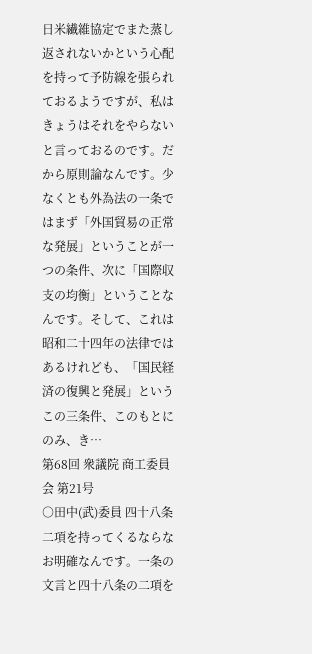日米繊維協定でまた蒸し返されないかという心配を持って予防線を張られておるようですが、私はきょうはそれをやらないと言っておるのです。だから原則論なんです。少なくとも外為法の一条ではまず「外国貿易の正常な発展」ということが一つの条件、次に「国際収支の均衡」ということなんです。そして、これは昭和二十四年の法律ではあるけれども、「国民経済の復興と発展」というこの三条件、このもとにのみ、き…
第68回 衆議院 商工委員会 第21号
○田中(武)委員 四十八条二項を持ってくるならなお明確なんです。一条の文言と四十八条の二項を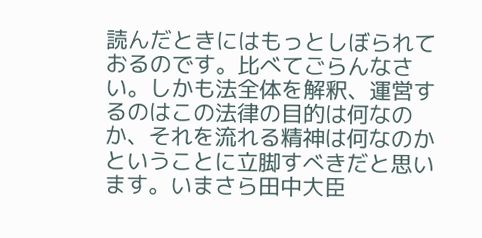読んだときにはもっとしぼられておるのです。比べてごらんなさい。しかも法全体を解釈、運営するのはこの法律の目的は何なのか、それを流れる精神は何なのかということに立脚すべきだと思います。いまさら田中大臣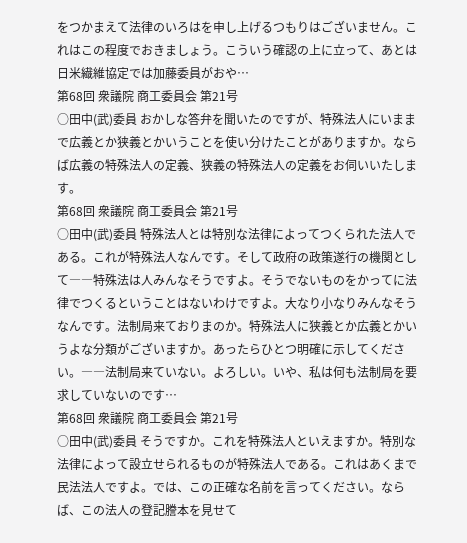をつかまえて法律のいろはを申し上げるつもりはございません。これはこの程度でおきましょう。こういう確認の上に立って、あとは日米繊維協定では加藤委員がおや…
第68回 衆議院 商工委員会 第21号
○田中(武)委員 おかしな答弁を聞いたのですが、特殊法人にいままで広義とか狭義とかいうことを使い分けたことがありますか。ならば広義の特殊法人の定義、狭義の特殊法人の定義をお伺いいたします。
第68回 衆議院 商工委員会 第21号
○田中(武)委員 特殊法人とは特別な法律によってつくられた法人である。これが特殊法人なんです。そして政府の政策遂行の機関として――特殊法は人みんなそうですよ。そうでないものをかってに法律でつくるということはないわけですよ。大なり小なりみんなそうなんです。法制局来ておりまのか。特殊法人に狭義とか広義とかいうよな分類がございますか。あったらひとつ明確に示してください。――法制局来ていない。よろしい。いや、私は何も法制局を要求していないのです…
第68回 衆議院 商工委員会 第21号
○田中(武)委員 そうですか。これを特殊法人といえますか。特別な法律によって設立せられるものが特殊法人である。これはあくまで民法法人ですよ。では、この正確な名前を言ってください。ならば、この法人の登記謄本を見せて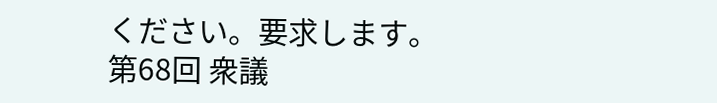ください。要求します。
第68回 衆議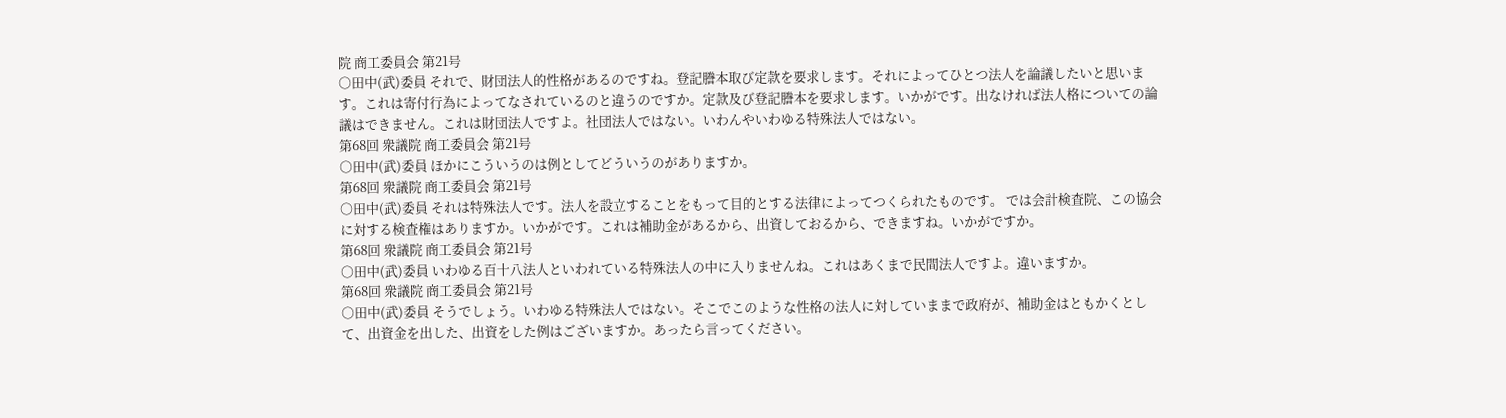院 商工委員会 第21号
○田中(武)委員 それで、財団法人的性格があるのですね。登記謄本取び定款を要求します。それによってひとつ法人を論議したいと思います。これは寄付行為によってなされているのと違うのですか。定款及び登記謄本を要求します。いかがです。出なければ法人格についての論議はできません。これは財団法人ですよ。社団法人ではない。いわんやいわゆる特殊法人ではない。
第68回 衆議院 商工委員会 第21号
○田中(武)委員 ほかにこういうのは例としてどういうのがありますか。
第68回 衆議院 商工委員会 第21号
○田中(武)委員 それは特殊法人です。法人を設立することをもって目的とする法律によってつくられたものです。 では会計検査院、この協会に対する検査権はありますか。いかがです。これは補助金があるから、出資しておるから、できますね。いかがですか。
第68回 衆議院 商工委員会 第21号
○田中(武)委員 いわゆる百十八法人といわれている特殊法人の中に入りませんね。これはあくまで民間法人ですよ。違いますか。
第68回 衆議院 商工委員会 第21号
○田中(武)委員 そうでしょう。いわゆる特殊法人ではない。そこでこのような性格の法人に対していままで政府が、補助金はともかくとして、出資金を出した、出資をした例はございますか。あったら言ってください。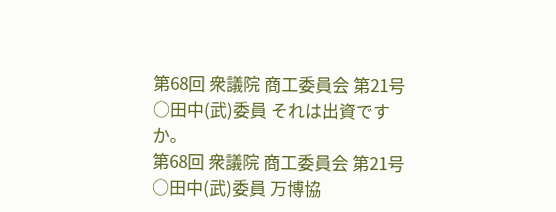第68回 衆議院 商工委員会 第21号
○田中(武)委員 それは出資ですか。
第68回 衆議院 商工委員会 第21号
○田中(武)委員 万博協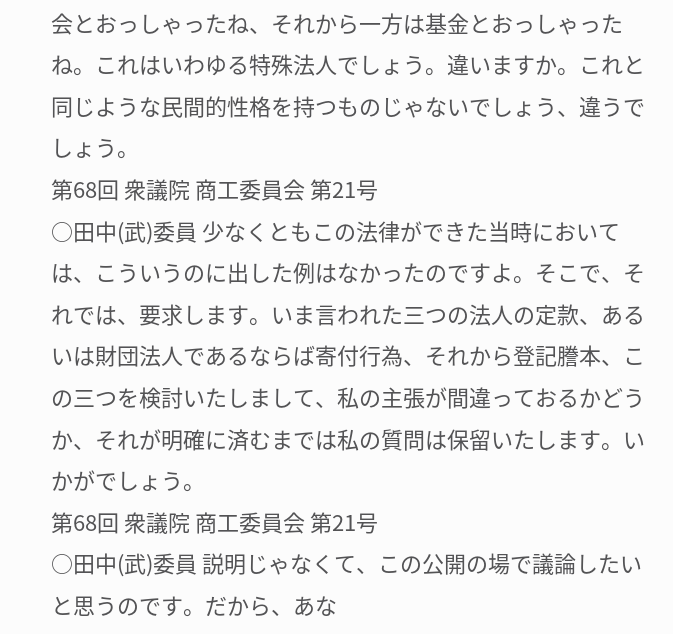会とおっしゃったね、それから一方は基金とおっしゃったね。これはいわゆる特殊法人でしょう。違いますか。これと同じような民間的性格を持つものじゃないでしょう、違うでしょう。
第68回 衆議院 商工委員会 第21号
○田中(武)委員 少なくともこの法律ができた当時においては、こういうのに出した例はなかったのですよ。そこで、それでは、要求します。いま言われた三つの法人の定款、あるいは財団法人であるならば寄付行為、それから登記謄本、この三つを検討いたしまして、私の主張が間違っておるかどうか、それが明確に済むまでは私の質問は保留いたします。いかがでしょう。
第68回 衆議院 商工委員会 第21号
○田中(武)委員 説明じゃなくて、この公開の場で議論したいと思うのです。だから、あな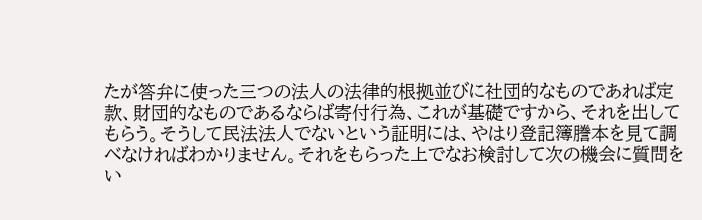たが答弁に使った三つの法人の法律的根拠並びに社団的なものであれば定款、財団的なものであるならば寄付行為、これが基礎ですから、それを出してもらう。そうして民法法人でないという証明には、やはり登記簿謄本を見て調べなければわかりません。それをもらった上でなお検討して次の機会に質問をい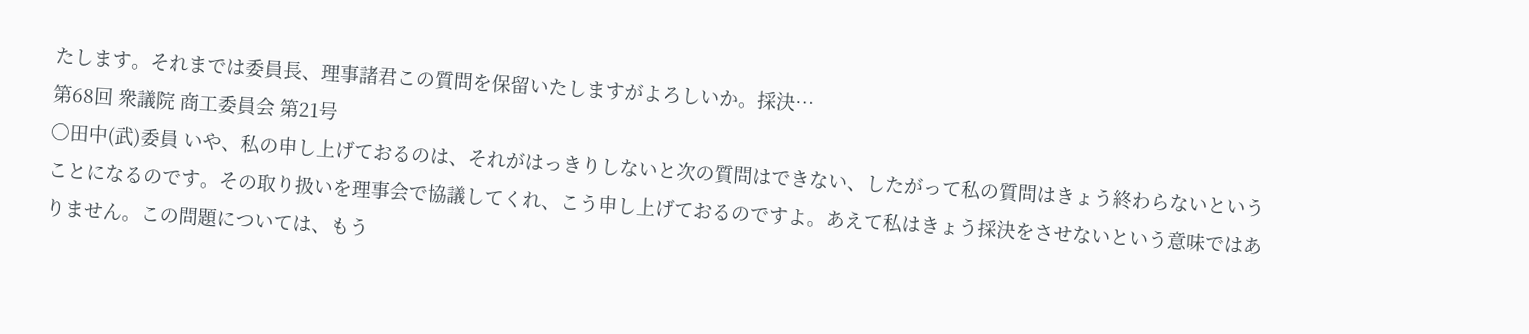たします。それまでは委員長、理事諸君この質問を保留いたしますがよろしいか。採決…
第68回 衆議院 商工委員会 第21号
○田中(武)委員 いや、私の申し上げておるのは、それがはっきりしないと次の質問はできない、したがって私の質問はきょう終わらないということになるのです。その取り扱いを理事会で協議してくれ、こう申し上げておるのですよ。あえて私はきょう採決をさせないという意味ではありません。この問題については、もう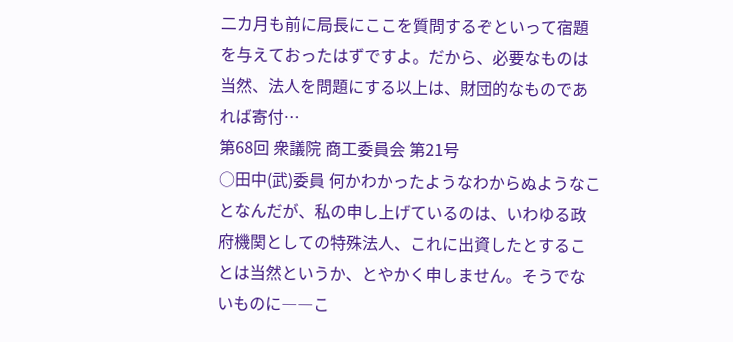二カ月も前に局長にここを質問するぞといって宿題を与えておったはずですよ。だから、必要なものは当然、法人を問題にする以上は、財団的なものであれば寄付…
第68回 衆議院 商工委員会 第21号
○田中(武)委員 何かわかったようなわからぬようなことなんだが、私の申し上げているのは、いわゆる政府機関としての特殊法人、これに出資したとすることは当然というか、とやかく申しません。そうでないものに――こ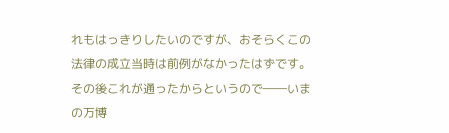れもはっきりしたいのですが、おそらくこの法律の成立当時は前例がなかったはずです。その後これが通ったからというので――いまの万博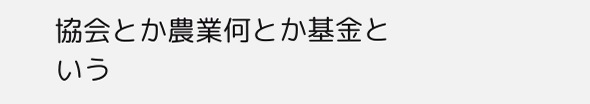協会とか農業何とか基金という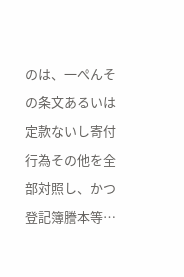のは、一ぺんその条文あるいは定款ないし寄付行為その他を全部対照し、かつ登記簿謄本等…